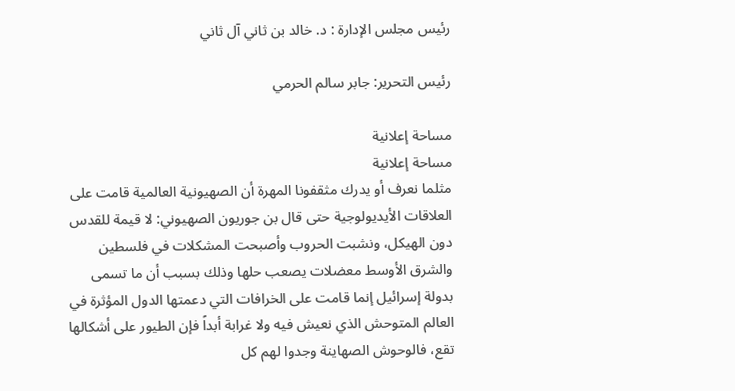رئيس مجلس الإدارة : د. خالد بن ثاني آل ثاني

رئيس التحرير: جابر سالم الحرمي

مساحة إعلانية
مساحة إعلانية
مثلما نعرف أو يدرك مثقفونا المهرة أن الصهيونية العالمية قامت على العلاقات الأيديولوجية حتى قال بن جوريون الصهيوني: لا قيمة للقدس دون الهيكل، ونشبت الحروب وأصبحت المشكلات في فلسطين والشرق الأوسط معضلات يصعب حلها وذلك بسبب أن ما تسمى بدولة إسرائيل إنما قامت على الخرافات التي دعمتها الدول المؤثرة في العالم المتوحش الذي نعيش فيه ولا غرابة أبداً فإن الطيور على أشكالها تقع، فالوحوش الصهاينة وجدوا لهم كل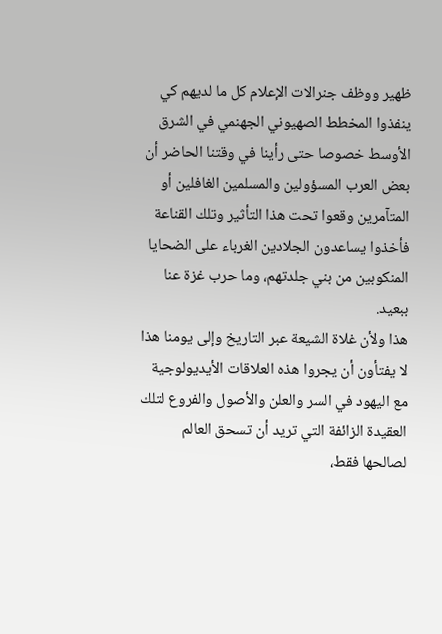ظهير ووظف جنرالات الإعلام كل ما لديهم كي ينفذوا المخطط الصهيوني الجهنمي في الشرق الأوسط خصوصا حتى رأينا في وقتنا الحاضر أن بعض العرب المسؤولين والمسلمين الغافلين أو المتآمرين وقعوا تحت هذا التأثير وتلك القناعة فأخذوا يساعدون الجلادين الغرباء على الضحايا المنكوبين من بني جلدتهم، وما حرب غزة عنا ببعيد.
هذا ولأن غلاة الشيعة عبر التاريخ وإلى يومنا هذا لا يفتأون أن يجروا هذه العلاقات الأيديولوجية مع اليهود في السر والعلن والأصول والفروع لتلك العقيدة الزائفة التي تريد أن تسحق العالم لصالحها فقط،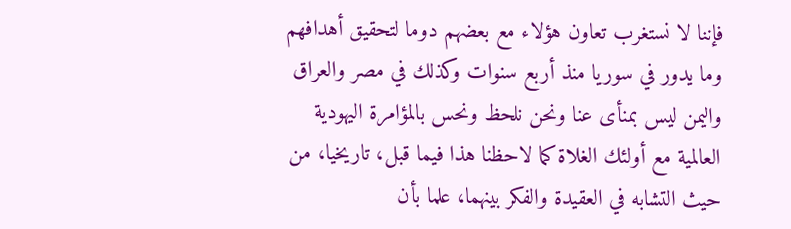فإننا لا نستغرب تعاون هؤلاء مع بعضهم دوما لتحقيق أهدافهم وما يدور في سوريا منذ أربع سنوات وكذلك في مصر والعراق واليمن ليس بمنأى عنا ونحن نلحظ ونحس بالمؤامرة اليهودية العالمية مع أولئك الغلاة كما لاحظنا هذا فيما قبل، تاريخيا، من حيث التشابه في العقيدة والفكر بينهما، علما بأن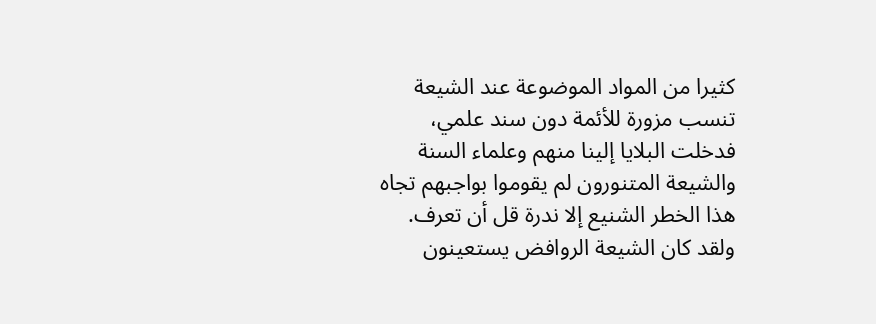كثيرا من المواد الموضوعة عند الشيعة تنسب مزورة للأئمة دون سند علمي، فدخلت البلايا إلينا منهم وعلماء السنة والشيعة المتنورون لم يقوموا بواجبهم تجاه هذا الخطر الشنيع إلا ندرة قل أن تعرف.
ولقد كان الشيعة الروافض يستعينون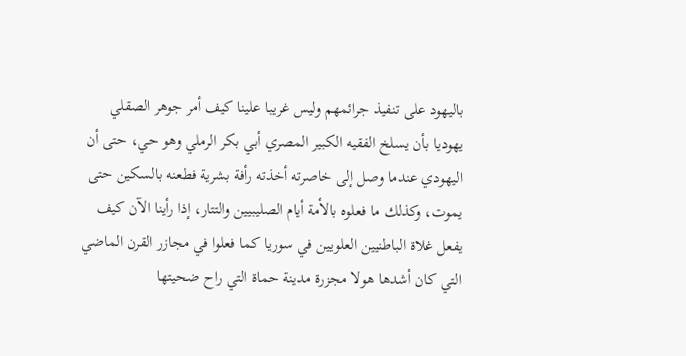باليهود على تنفيذ جرائمهم وليس غريبا علينا كيف أمر جوهر الصقلي يهوديا بأن يسلخ الفقيه الكبير المصري أبي بكر الرملي وهو حي، حتى أن اليهودي عندما وصل إلى خاصرته أخذته رأفة بشرية فطعنه بالسكين حتى يموت، وكذلك ما فعلوه بالأمة أيام الصليبيين والتتار، إذا رأينا الآن كيف يفعل غلاة الباطنيين العلويين في سوريا كما فعلوا في مجازر القرن الماضي التي كان أشدها هولا مجزرة مدينة حماة التي راح ضحيتها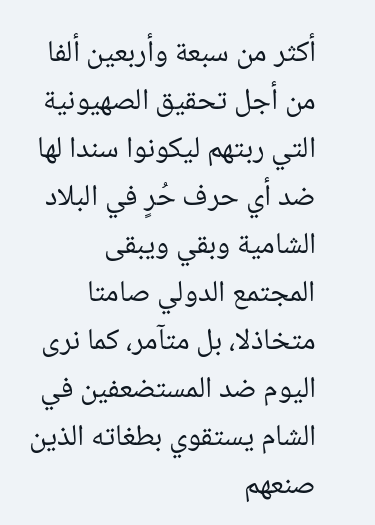أكثر من سبعة وأربعين ألفا من أجل تحقيق الصهيونية التي ربتهم ليكونوا سندا لها ضد أي حرف حُرٍ في البلاد الشامية وبقي ويبقى المجتمع الدولي صامتا متخاذلا، بل متآمر، كما نرى اليوم ضد المستضعفين في الشام يستقوي بطغاته الذين صنعهم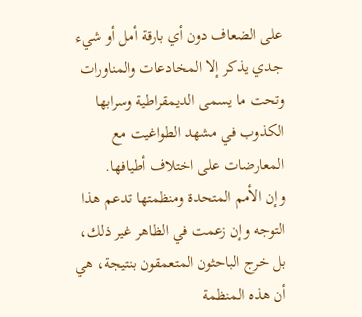على الضعاف دون أي بارقة أمل أو شيء جدي يذكر إلا المخادعات والمناورات وتحت ما يسمى الديمقراطية وسرابها الكذوب في مشهد الطواغيت مع المعارضات على اختلاف أطيافها.
وإن الأمم المتحدة ومنظمتها تدعم هذا التوجه وإن زعمت في الظاهر غير ذلك، بل خرج الباحثون المتعمقون بنتيجة، هي أن هذه المنظمة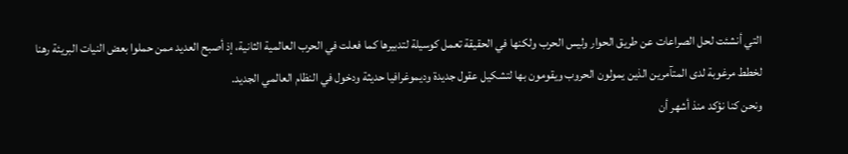التي أنشئت لحل الصراعات عن طريق الحوار وليس الحرب ولكنها في الحقيقة تعمل كوسيلة لتدبيرها كما فعلت في الحرب العالمية الثانية، إذ أصبح العديد ممن حملوا بعض النيات البريئة رهنا لخطط مرغوبة لدى المتآمرين الذين يمولون الحروب ويقومون بها لتشكيل عقول جديدة وديموغرافيا حديثة ودخول في النظام العالمي الجديد.
ونحن كنا نؤكد منذ أشهر أن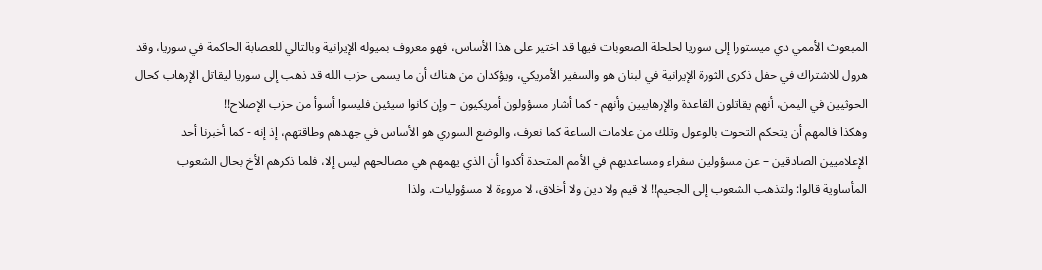المبعوث الأممي دي ميستورا إلى سوريا لحلحلة الصعوبات فيها قد اختير على هذا الأساس، فهو معروف بميوله الإيرانية وبالتالي للعصابة الحاكمة في سوريا، وقد هرول للاشتراك في حفل ذكرى الثورة الإيرانية في لبنان هو والسفير الأمريكي، ويؤكدان من هناك أن ما يسمى حزب الله قد ذهب إلى سوريا ليقاتل الإرهاب كحال الحوثيين في اليمن، أنهم يقاتلون القاعدة والإرهابيين وأنهم - كما أشار مسؤولون أمريكيون – وإن كانوا سيئين فليسوا أسوأ من حزب الإصلاح!!
وهكذا فالمهم أن يتحكم التحوت بالوعول وتلك من علامات الساعة كما نعرف، والوضع السوري هو الأساس في جهدهم وطاقتهم، إذ إنه - كما أخبرنا أحد الإعلاميين الصادقين – عن مسؤولين سفراء ومساعديهم في الأمم المتحدة أكدوا أن الذي يهمهم هي مصالحهم ليس إلا، فلما ذكرهم الأخ بحال الشعوب المأساوية قالوا: ولتذهب الشعوب إلى الجحيم!! لا قيم ولا دين ولا أخلاق، لا مروءة لا مسؤوليات. ولذا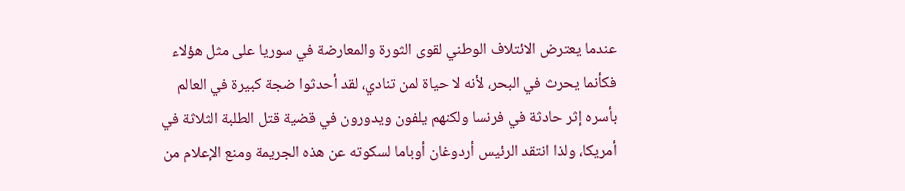عندما يعترض الائتلاف الوطني لقوى الثورة والمعارضة في سوريا على مثل هؤلاء فكأنما يحرث في البحر، لأنه لا حياة لمن تنادي، لقد أحدثوا ضجة كبيرة في العالم بأسره إثر حادثة في فرنسا ولكنهم يلفون ويدورون في قضية قتل الطلبة الثلاثة في أمريكا، ولذا انتقد الرئيس أردوغان أوباما لسكوته عن هذه الجريمة ومنع الإعلام من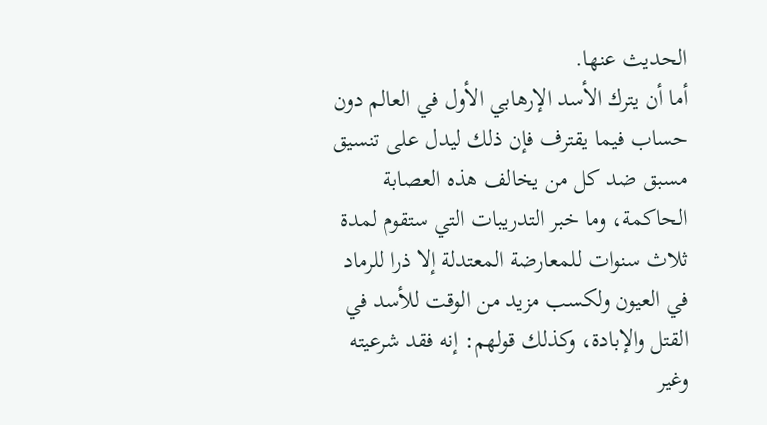الحديث عنها.
أما أن يترك الأسد الإرهابي الأول في العالم دون حساب فيما يقترف فإن ذلك ليدل على تنسيق مسبق ضد كل من يخالف هذه العصابة الحاكمة، وما خبر التدريبات التي ستقوم لمدة ثلاث سنوات للمعارضة المعتدلة إلا ذرا للرماد في العيون ولكسب مزيد من الوقت للأسد في القتل والإبادة، وكذلك قولهم: إنه فقد شرعيته وغير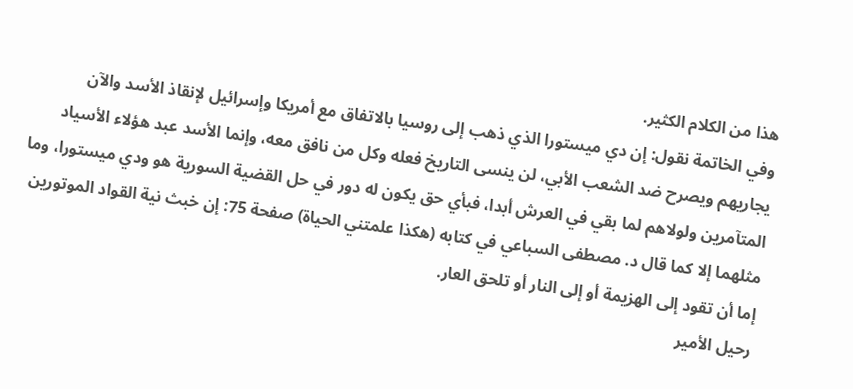هذا من الكلام الكثير.
وفي الخاتمة نقول: إن دي ميستورا الذي ذهب إلى روسيا بالاتفاق مع أمريكا وإسرائيل لإنقاذ الأسد والآن يجاريهم ويصرح ضد الشعب الأبي، لن ينسى التاريخ فعله وكل من نافق معه، وإنما الأسد عبد هؤلاء الأسياد المتآمرين ولولاهم لما بقي في العرش أبدا، فبأي حق يكون له دور في حل القضية السورية هو ودي ميستورا، وما مثلهما إلا كما قال د. مصطفى السباعي في كتابه (هكذا علمتني الحياة) صفحة 75: إن خبث نية القواد الموتورين إما أن تقود إلى الهزيمة أو إلى النار أو تلحق العار.
رحيل الأمير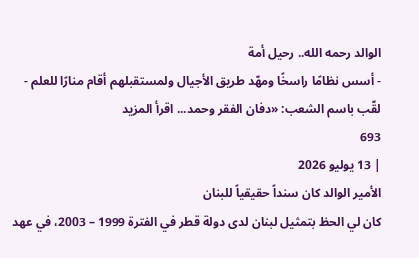الوالد رحمه الله.. رحيل أمة
- أسس نظامًا راسخًا ومهّد طريق الأجيال ولمستقبلهم أقام منارًا للعلم - لقّب باسم الشعب: «دفان الفقر وحمد... اقرأ المزيد
693
| 13 يوليو 2026
الأمير الوالد كان سنداً حقيقياً للبنان
كان لي الحظ بتمثيل لبنان لدى دولة قطر في الفترة 1999 – 2003، في عهد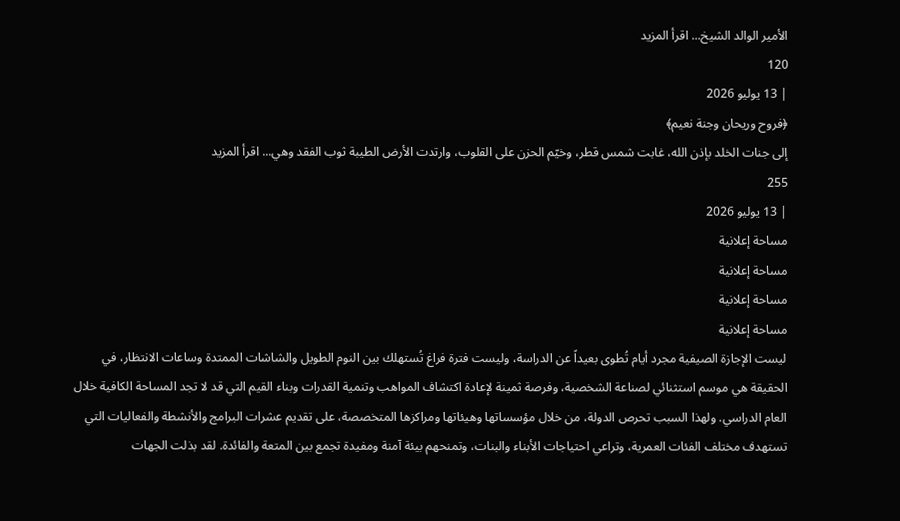الأمير الوالد الشيخ... اقرأ المزيد
120
| 13 يوليو 2026
﴿فروح وريحان وجنة نعيم﴾
إلى جنات الخلد بإذن الله، غابت شمس قطر، وخيّم الحزن على القلوب، وارتدت الأرض الطيبة ثوب الفقد وهي... اقرأ المزيد
255
| 13 يوليو 2026
مساحة إعلانية
مساحة إعلانية
مساحة إعلانية
مساحة إعلانية
ليست الإجازة الصيفية مجرد أيام تُطوى بعيداً عن الدراسة، وليست فترة فراغ تُستهلك بين النوم الطويل والشاشات الممتدة وساعات الانتظار، في الحقيقة هي موسم استثنائي لصناعة الشخصية، وفرصة ثمينة لإعادة اكتشاف المواهب وتنمية القدرات وبناء القيم التي قد لا تجد المساحة الكافية خلال العام الدراسي. ولهذا السبب تحرص الدولة، من خلال مؤسساتها وهيئاتها ومراكزها المتخصصة، على تقديم عشرات البرامج والأنشطة والفعاليات التي تستهدف مختلف الفئات العمرية، وتراعي احتياجات الأبناء والبنات، وتمنحهم بيئة آمنة ومفيدة تجمع بين المتعة والفائدة. لقد بذلت الجهات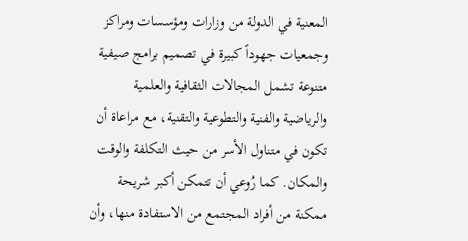المعنية في الدولة من وزارات ومؤسسات ومراكز وجمعيات جهوداً كبيرة في تصميم برامج صيفية متنوعة تشمل المجالات الثقافية والعلمية والرياضية والفنية والتطوعية والتقنية، مع مراعاة أن تكون في متناول الأسر من حيث التكلفة والوقت والمكان. كما رُوعي أن تتمكن أكبر شريحة ممكنة من أفراد المجتمع من الاستفادة منها، وأن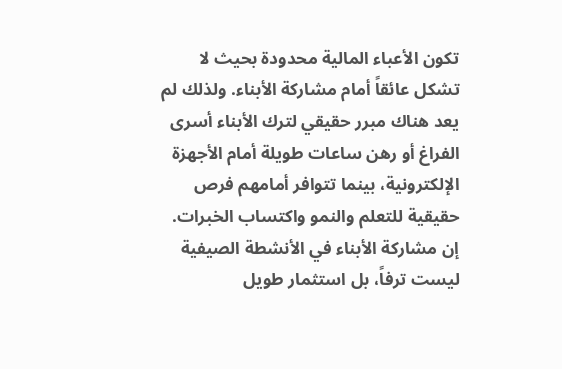تكون الأعباء المالية محدودة بحيث لا تشكل عائقاً أمام مشاركة الأبناء. ولذلك لم يعد هناك مبرر حقيقي لترك الأبناء أسرى الفراغ أو رهن ساعات طويلة أمام الأجهزة الإلكترونية، بينما تتوافر أمامهم فرص حقيقية للتعلم والنمو واكتساب الخبرات. إن مشاركة الأبناء في الأنشطة الصيفية ليست ترفاً، بل استثمار طويل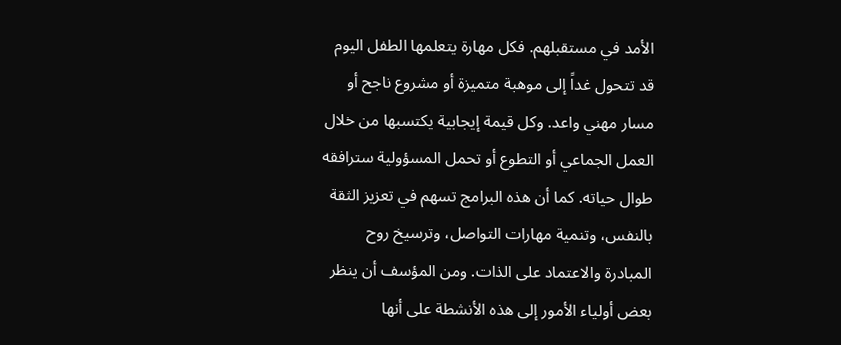الأمد في مستقبلهم. فكل مهارة يتعلمها الطفل اليوم قد تتحول غداً إلى موهبة متميزة أو مشروع ناجح أو مسار مهني واعد. وكل قيمة إيجابية يكتسبها من خلال العمل الجماعي أو التطوع أو تحمل المسؤولية سترافقه طوال حياته. كما أن هذه البرامج تسهم في تعزيز الثقة بالنفس، وتنمية مهارات التواصل، وترسيخ روح المبادرة والاعتماد على الذات. ومن المؤسف أن ينظر بعض أولياء الأمور إلى هذه الأنشطة على أنها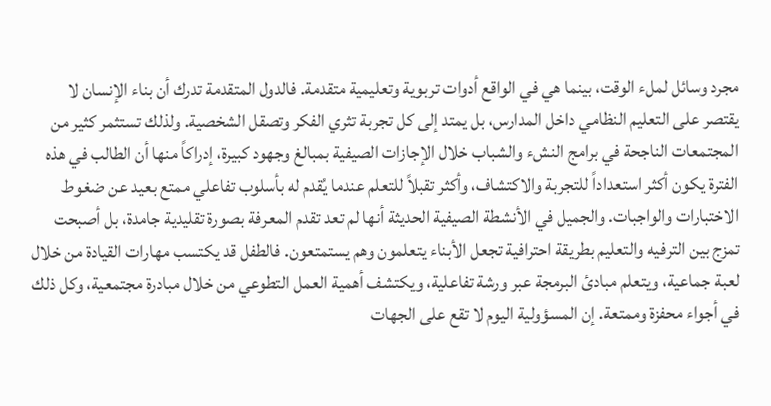مجرد وسائل لملء الوقت، بينما هي في الواقع أدوات تربوية وتعليمية متقدمة. فالدول المتقدمة تدرك أن بناء الإنسان لا يقتصر على التعليم النظامي داخل المدارس، بل يمتد إلى كل تجربة تثري الفكر وتصقل الشخصية. ولذلك تستثمر كثير من المجتمعات الناجحة في برامج النشء والشباب خلال الإجازات الصيفية بمبالغ وجهود كبيرة، إدراكاً منها أن الطالب في هذه الفترة يكون أكثر استعداداً للتجربة والاكتشاف، وأكثر تقبلاً للتعلم عندما يُقدم له بأسلوب تفاعلي ممتع بعيد عن ضغوط الاختبارات والواجبات. والجميل في الأنشطة الصيفية الحديثة أنها لم تعد تقدم المعرفة بصورة تقليدية جامدة، بل أصبحت تمزج بين الترفيه والتعليم بطريقة احترافية تجعل الأبناء يتعلمون وهم يستمتعون. فالطفل قد يكتسب مهارات القيادة من خلال لعبة جماعية، ويتعلم مبادئ البرمجة عبر ورشة تفاعلية، ويكتشف أهمية العمل التطوعي من خلال مبادرة مجتمعية، وكل ذلك في أجواء محفزة وممتعة. إن المسؤولية اليوم لا تقع على الجهات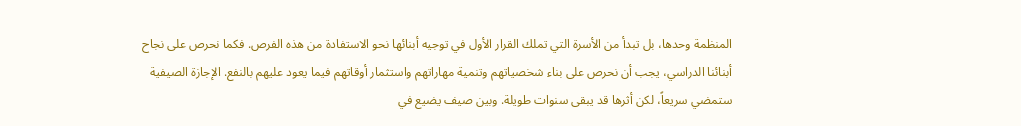المنظمة وحدها، بل تبدأ من الأسرة التي تملك القرار الأول في توجيه أبنائها نحو الاستفادة من هذه الفرص. فكما نحرص على نجاح أبنائنا الدراسي، يجب أن نحرص على بناء شخصياتهم وتنمية مهاراتهم واستثمار أوقاتهم فيما يعود عليهم بالنفع. الإجازة الصيفية ستمضي سريعاً، لكن أثرها قد يبقى سنوات طويلة. وبين صيف يضيع في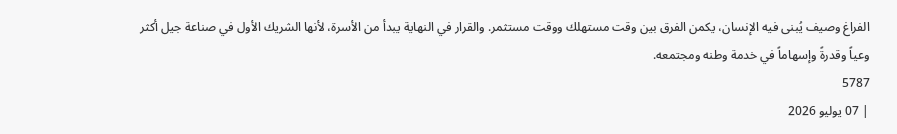الفراغ وصيف يُبنى فيه الإنسان، يكمن الفرق بين وقت مستهلك ووقت مستثمر. والقرار في النهاية يبدأ من الأسرة، لأنها الشريك الأول في صناعة جيل أكثر وعياً وقدرةً وإسهاماً في خدمة وطنه ومجتمعه.
5787
| 07 يوليو 2026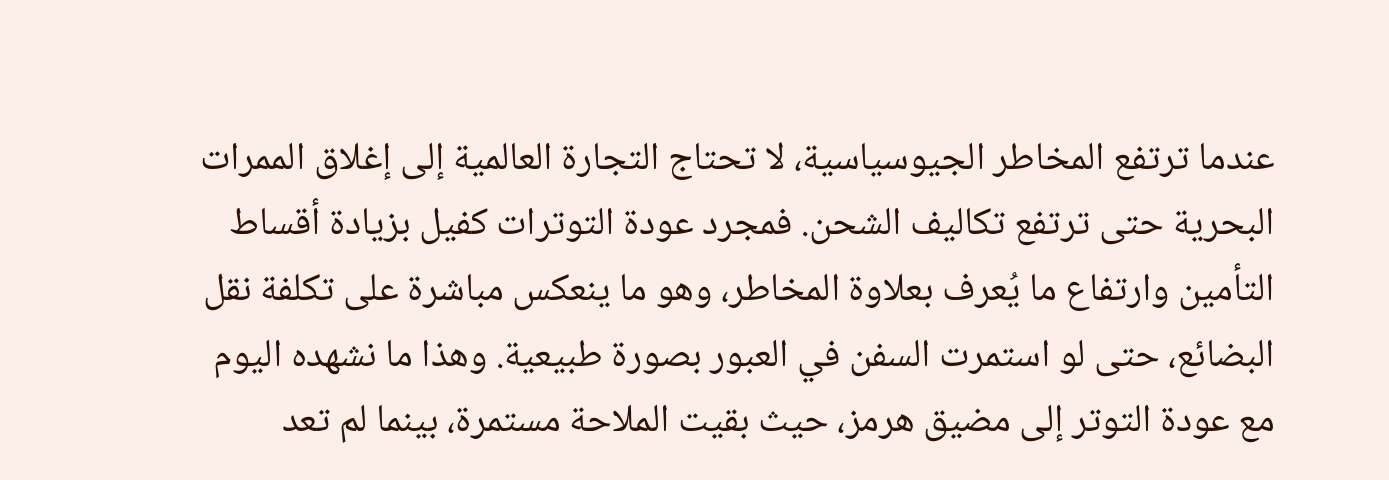عندما ترتفع المخاطر الجيوسياسية، لا تحتاج التجارة العالمية إلى إغلاق الممرات البحرية حتى ترتفع تكاليف الشحن. فمجرد عودة التوترات كفيل بزيادة أقساط التأمين وارتفاع ما يُعرف بعلاوة المخاطر، وهو ما ينعكس مباشرة على تكلفة نقل البضائع، حتى لو استمرت السفن في العبور بصورة طبيعية. وهذا ما نشهده اليوم مع عودة التوتر إلى مضيق هرمز، حيث بقيت الملاحة مستمرة، بينما لم تعد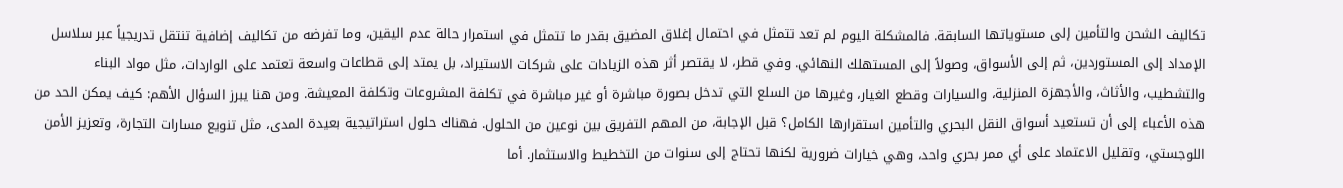تكاليف الشحن والتأمين إلى مستوياتها السابقة. فالمشكلة اليوم لم تعد تتمثل في احتمال إغلاق المضيق بقدر ما تتمثل في استمرار حالة عدم اليقين، وما تفرضه من تكاليف إضافية تنتقل تدريجياً عبر سلاسل الإمداد إلى المستوردين، ثم إلى الأسواق، وصولاً إلى المستهلك النهائي. وفي قطر، لا يقتصر أثر هذه الزيادات على شركات الاستيراد، بل يمتد إلى قطاعات واسعة تعتمد على الواردات، مثل مواد البناء والتشطيب، والأثاث، والأجهزة المنزلية، والسيارات وقطع الغيار، وغيرها من السلع التي تدخل بصورة مباشرة أو غير مباشرة في تكلفة المشروعات وتكلفة المعيشة. ومن هنا يبرز السؤال الأهم: كيف يمكن الحد من هذه الأعباء إلى أن تستعيد أسواق النقل البحري والتأمين استقرارها الكامل؟ قبل الإجابة، من المهم التفريق بين نوعين من الحلول. فهناك حلول استراتيجية بعيدة المدى، مثل تنويع مسارات التجارة، وتعزيز الأمن اللوجستي، وتقليل الاعتماد على أي ممر بحري واحد، وهي خيارات ضرورية لكنها تحتاج إلى سنوات من التخطيط والاستثمار. أما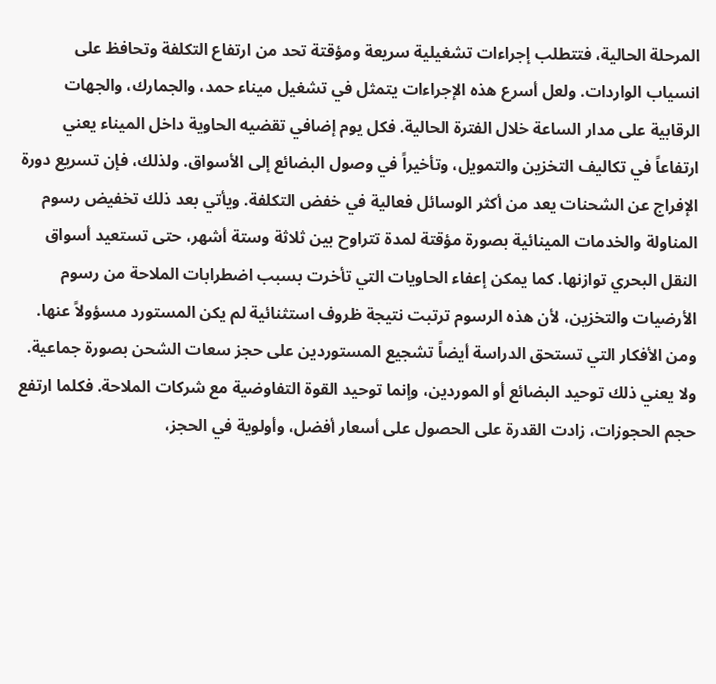المرحلة الحالية، فتتطلب إجراءات تشغيلية سريعة ومؤقتة تحد من ارتفاع التكلفة وتحافظ على انسياب الواردات. ولعل أسرع هذه الإجراءات يتمثل في تشغيل ميناء حمد، والجمارك، والجهات الرقابية على مدار الساعة خلال الفترة الحالية. فكل يوم إضافي تقضيه الحاوية داخل الميناء يعني ارتفاعاً في تكاليف التخزين والتمويل، وتأخيراً في وصول البضائع إلى الأسواق. ولذلك، فإن تسريع دورة الإفراج عن الشحنات يعد من أكثر الوسائل فعالية في خفض التكلفة. ويأتي بعد ذلك تخفيض رسوم المناولة والخدمات المينائية بصورة مؤقتة لمدة تتراوح بين ثلاثة وستة أشهر، حتى تستعيد أسواق النقل البحري توازنها. كما يمكن إعفاء الحاويات التي تأخرت بسبب اضطرابات الملاحة من رسوم الأرضيات والتخزين، لأن هذه الرسوم ترتبت نتيجة ظروف استثنائية لم يكن المستورد مسؤولاً عنها. ومن الأفكار التي تستحق الدراسة أيضاً تشجيع المستوردين على حجز سعات الشحن بصورة جماعية. ولا يعني ذلك توحيد البضائع أو الموردين، وإنما توحيد القوة التفاوضية مع شركات الملاحة. فكلما ارتفع حجم الحجوزات، زادت القدرة على الحصول على أسعار أفضل، وأولوية في الحجز،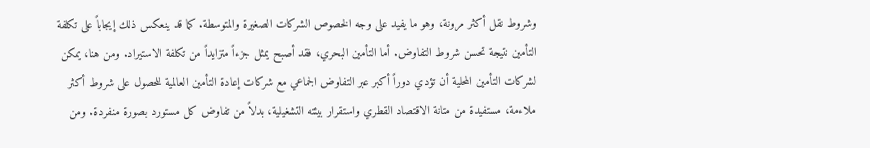وشروط نقل أكثر مرونة، وهو ما يفيد على وجه الخصوص الشركات الصغيرة والمتوسطة. كما قد ينعكس ذلك إيجاباً على تكلفة التأمين نتيجة تحسن شروط التفاوض. أما التأمين البحري، فقد أصبح يمثل جزءاً متزايداً من تكلفة الاستيراد. ومن هنا، يمكن لشركات التأمين المحلية أن تؤدي دوراً أكبر عبر التفاوض الجماعي مع شركات إعادة التأمين العالمية للحصول على شروط أكثر ملاءمة، مستفيدة من متانة الاقتصاد القطري واستقرار بيئته التشغيلية، بدلاً من تفاوض كل مستورد بصورة منفردة. ومن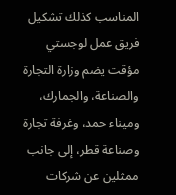المناسب كذلك تشكيل فريق عمل لوجستي مؤقت يضم وزارة التجارة والصناعة، والجمارك، وميناء حمد، وغرفة تجارة وصناعة قطر، إلى جانب ممثلين عن شركات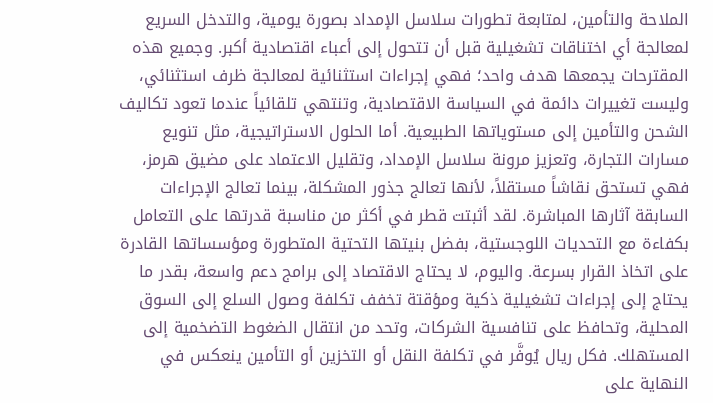الملاحة والتأمين، لمتابعة تطورات سلاسل الإمداد بصورة يومية، والتدخل السريع لمعالجة أي اختناقات تشغيلية قبل أن تتحول إلى أعباء اقتصادية أكبر. وجميع هذه المقترحات يجمعها هدف واحد؛ فهي إجراءات استثنائية لمعالجة ظرف استثنائي، وليست تغييرات دائمة في السياسة الاقتصادية، وتنتهي تلقائياً عندما تعود تكاليف الشحن والتأمين إلى مستوياتها الطبيعية. أما الحلول الاستراتيجية، مثل تنويع مسارات التجارة، وتعزيز مرونة سلاسل الإمداد، وتقليل الاعتماد على مضيق هرمز، فهي تستحق نقاشاً مستقلاً، لأنها تعالج جذور المشكلة، بينما تعالج الإجراءات السابقة آثارها المباشرة. لقد أثبتت قطر في أكثر من مناسبة قدرتها على التعامل بكفاءة مع التحديات اللوجستية، بفضل بنيتها التحتية المتطورة ومؤسساتها القادرة على اتخاذ القرار بسرعة. واليوم، لا يحتاج الاقتصاد إلى برامج دعم واسعة، بقدر ما يحتاج إلى إجراءات تشغيلية ذكية ومؤقتة تخفف تكلفة وصول السلع إلى السوق المحلية، وتحافظ على تنافسية الشركات، وتحد من انتقال الضغوط التضخمية إلى المستهلك. فكل ريال يُوفَّر في تكلفة النقل أو التخزين أو التأمين ينعكس في النهاية على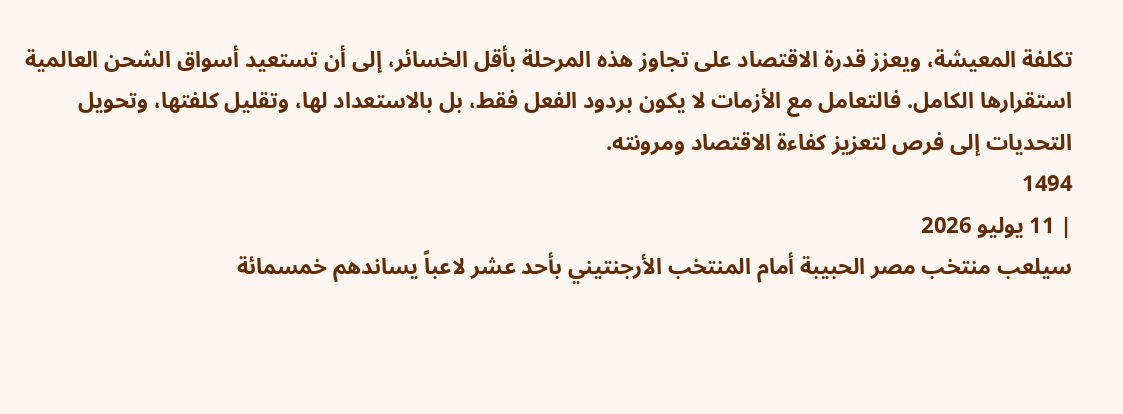تكلفة المعيشة، ويعزز قدرة الاقتصاد على تجاوز هذه المرحلة بأقل الخسائر، إلى أن تستعيد أسواق الشحن العالمية استقرارها الكامل. فالتعامل مع الأزمات لا يكون بردود الفعل فقط، بل بالاستعداد لها، وتقليل كلفتها، وتحويل التحديات إلى فرص لتعزيز كفاءة الاقتصاد ومرونته.
1494
| 11 يوليو 2026
سيلعب منتخب مصر الحبيبة أمام المنتخب الأرجنتيني بأحد عشر لاعباً يساندهم خمسمائة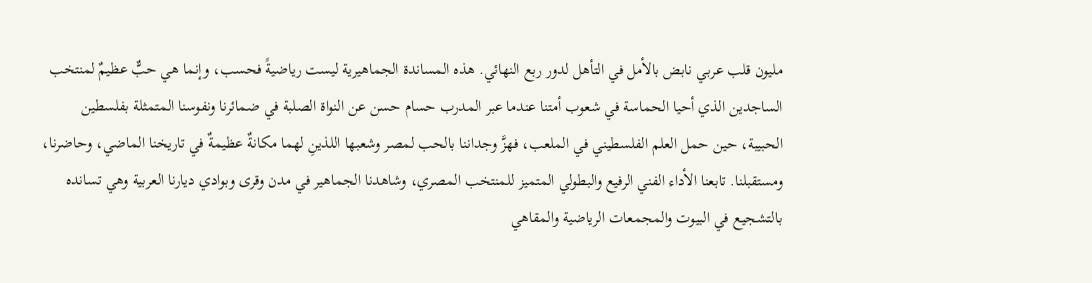مليون قلب عربي نابض بالأمل في التأهل لدور ربع النهائي. هذه المساندة الجماهيرية ليست رياضيةً فحسب، وإنما هي حبٌّ عظيمٌ لمنتخب الساجدين الذي أحيا الحماسة في شعوب أمتنا عندما عبر المدرب حسام حسن عن النواة الصلبة في ضمائرنا ونفوسنا المتمثلة بفلسطين الحبيبة، حين حمل العلم الفلسطيني في الملعب، فهزَّ وجداننا بالحب لمصر وشعبها اللذينِ لهما مكانةٌ عظيمةٌ في تاريخنا الماضي، وحاضرنا، ومستقبلنا. تابعنا الأداء الفني الرفيع والبطولي المتميز للمنتخب المصري، وشاهدنا الجماهير في مدن وقرى وبوادي ديارنا العربية وهي تسانده بالتشجيع في البيوت والمجمعات الرياضية والمقاهي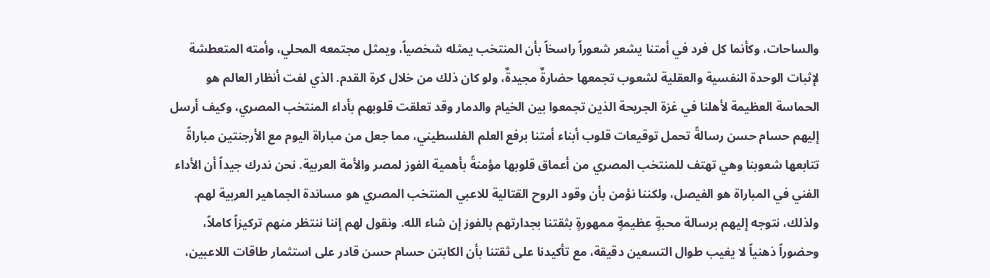والساحات، وكأنما كل فرد في أمتنا يشعر شعوراً راسخاً بأن المنتخب يمثله شخصياً، ويمثل مجتمعه المحلي، وأمته المتعطشة لإثبات الوحدة النفسية والعقلية لشعوب تجمعها حضارةٌ مجيدةٌ، ولو كان ذلك من خلال كرة القدم. الذي لفت أنظار العالم هو الحماسة العظيمة لأهلنا في غزة الجريحة الذين تجمعوا بين الخيام والدمار وقد تعلقت قلوبهم بأداء المنتخب المصري، وكيف أرسل إليهم حسام حسن رسالةً تحمل توقيعات قلوب أبناء أمتنا برفع العلم الفلسطيني، مما جعل من مباراة اليوم مع الأرجنتين مباراةً تتابعها شعوبنا وهي تهتف للمنتخب المصري من أعماق قلوبها مؤمنةً بأهمية الفوز لمصر والأمة العربية. نحن ندرك جيداً أن الأداء الفني في المباراة هو الفيصل، ولكننا نؤمن بأن وقود الروح القتالية للاعبي المنتخب المصري هو مساندة الجماهير العربية لهم. ولذلك، نتوجه إليهم برسالة محبةٍ عظيمةٍ ممهورةٍ بثقتنا بجدارتهم بالفوز إن شاء الله. ونقول لهم إننا ننتظر منهم تركيزاً كاملاً، وحضوراً ذهنياً لا يغيب طوال التسعين دقيقة، مع تأكيدنا على ثقتنا بأن الكابتن حسام حسن قادر على استثمار طاقات اللاعبين،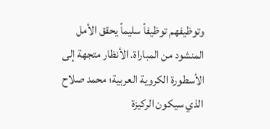وتوظيفهم توظيفاً سليماً يحقق الأمل المنشود من المباراة. الأنظار متجهة إلى الأسطورة الكروية العربية؛ محمد صلاح الذي سيكون الركيزة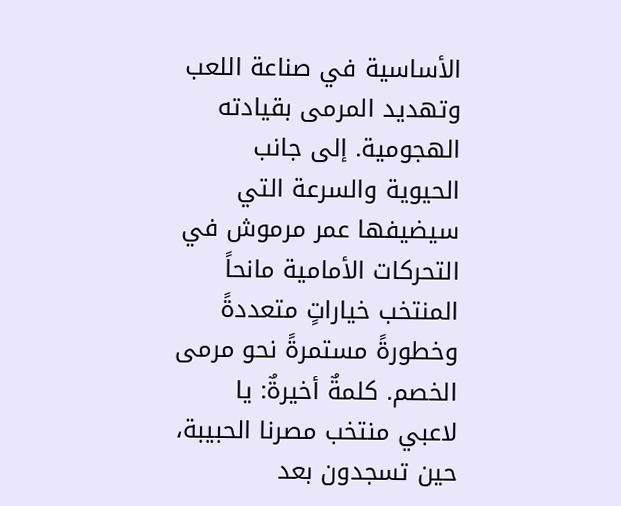الأساسية في صناعة اللعب وتهديد المرمى بقيادته الهجومية. إلى جانب الحيوية والسرعة التي سيضيفها عمر مرموش في التحركات الأمامية مانحاً المنتخب خياراتٍ متعددةً وخطورةً مستمرةً نحو مرمى الخصم. كلمةٌ أخيرةٌ: يا لاعبي منتخب مصرنا الحبيبة، حين تسجدون بعد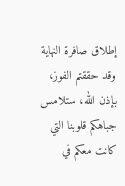إطلاق صافرة النهاية وقد حققتم الفوز، بإذن الله، ستلامس جباهكم قلوبنا التي كانت معكم في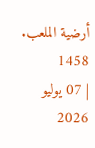أرضية الملعب.
1458
| 07 يوليو 2026